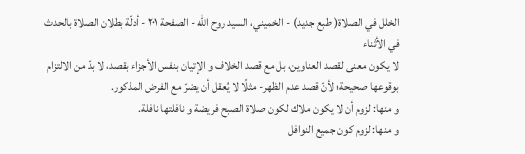الخلل في الصلاة( طبع جديد) - الخميني، السيد روح الله - الصفحة ٢٠١ - أدلّة بطلان الصلاة بالحدث في الأثناء
لا يكون معنى لقصد العناوين، بل مع قصد الخلاف و الإتيان بنفس الأجزاء بقصد، لا بدّ من الالتزام بوقوعها صحيحة؛ لأنّ قصد عدم الظهر- مثلًا لا يُعقل أن يضرّ مع الفرض المذكور.
و منها: لزوم أن لا يكون ملاك لكون صلاة الصبح فريضة و نافلتها نافلة.
و منها: لزوم كون جميع النوافل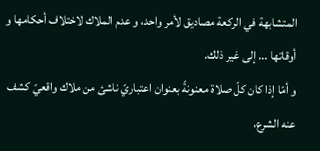المتشابهة في الركعة مصاديق لأمر واحد، و عدم الملاك لاختلاف أحكامها و أوقاتها ... إلى غير ذلك.
و أمّا إذا كان كلّ صلاة معنونةً بعنوان اعتباريّ ناشئ من ملاك واقعيّ كشف عنه الشرع،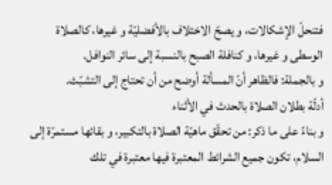فتنحلّ الإشكالات، و يصحّ الاختلاف بالأفضليّة و غيرها، كالصلاة الوسطى و غيرها، و كنافلة الصبح بالنسبة إلى سائر النوافل.
و بالجملة: فالظاهر أنّ المسألة أوضح من أن تحتاج إلى التشبّث.
أدلّة بطلان الصلاة بالحدث في الأثناء
و بناءً على ما ذكر: من تحقّق ماهيّة الصلاة بالتكبير، و بقائها مستمرّة إلى السلام، تكون جميع الشرائط المعتبرة فيها معتبرة في تلك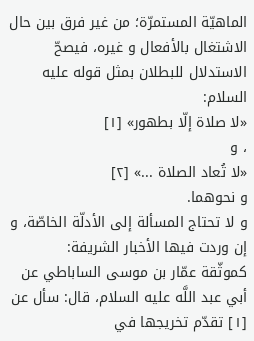الماهيّة المستمرّة؛ من غير فرق بين حال الاشتغال بالأفعال و غيره، فيصحّ الاستدلال للبطلان بمثل قوله عليه السلام:
«لا صلاة إلّا بطهور» [١]
، و
«لا تُعاد الصلاة ...» [٢]
و نحوهما.
و لا تحتاج المسألة إلى الأدلّة الخاصّة، و إن وردت فيها الأخبار الشريفة:
كموثّقة عمّار بن موسى الساباطي عن أبي عبد اللَّه عليه السلام، قال: سأل عن
[١] تقدّم تخريجها في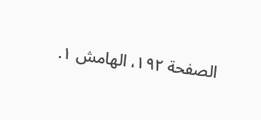الصفحة ١٩٢، الهامش ١.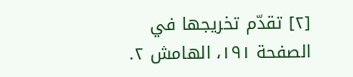[٢] تقدّم تخريجها في الصفحة ١٩١، الهامش ٢.